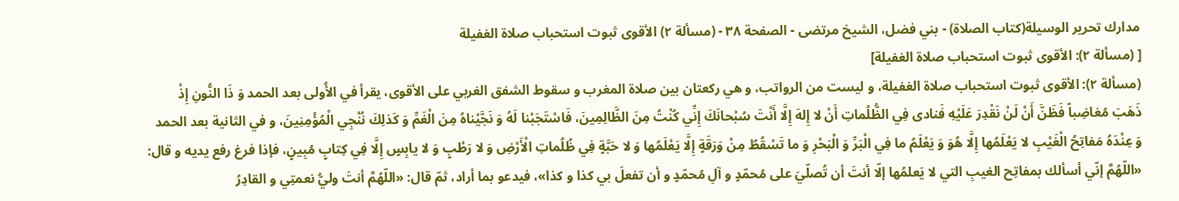مدارك تحرير الوسيلة(كتاب الصلاة) - بني فضل، الشيخ مرتضى - الصفحة ٣٨ - (مسألة ٢) الأقوى ثبوت استحباب صلاة الغفيلة
[ (مسألة ٢): الأقوى ثبوت استحباب صلاة الغفيلة]
(مسألة ٢): الأقوى ثبوت استحباب صلاة الغفيلة، و ليست من الرواتب، و هي ركعتان بين صلاة المغرب و سقوط الشفق الغربي على الأقوى، يقرأ في الأُولى بعد الحمد وَ ذَا النُّونِ إِذْ ذَهَبَ مُغاضِباً فَظَنَّ أَنْ لَنْ نَقْدِرَ عَلَيْهِ فَنادى فِي الظُّلُماتِ أَنْ لا إِلهَ إِلَّا أَنْتَ سُبْحانَكَ إِنِّي كُنْتُ مِنَ الظَّالِمِينَ، فَاسْتَجَبْنا لَهُ وَ نَجَّيْناهُ مِنَ الْغَمِّ وَ كَذلِكَ نُنْجِي الْمُؤْمِنِينَ، و في الثانية بعد الحمد وَ عِنْدَهُ مَفاتِحُ الْغَيْبِ لا يَعْلَمُها إِلَّا هُوَ وَ يَعْلَمُ ما فِي الْبَرِّ وَ الْبَحْرِ وَ ما تَسْقُطُ مِنْ وَرَقَةٍ إِلَّا يَعْلَمُها وَ لا حَبَّةٍ فِي ظُلُماتِ الْأَرْضِ وَ لا رَطْبٍ وَ لا يابِسٍ إِلَّا فِي كِتابٍ مُبِينٍ، فإذا فرغ رفع يديه و قال: «اللّهُمَّ إنّي أسألك بمفاتِح الغيبِ التي لا يَعلمُها إلّا أنتَ أن تُصلّيَ على مُحمّدٍ و آلِ مُحمّدٍ و أن تفعلَ بي كذا و كذا»، فيدعو بما أراد، ثمّ قال: «اللّهُمَّ أنتَ وليُّ نعمتِي و القادِرُ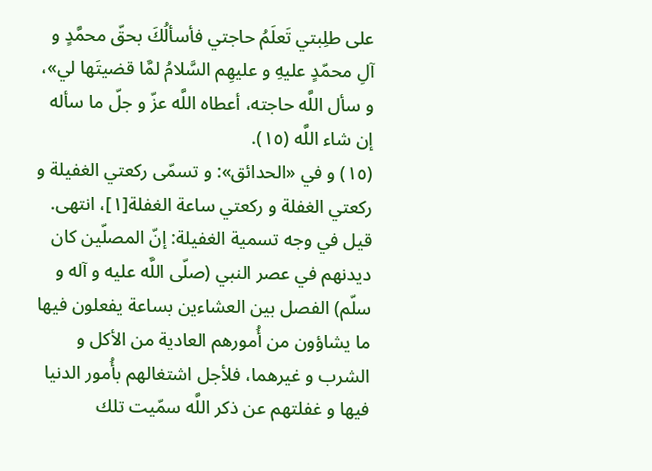على طلِبتي تَعلَمُ حاجتي فأسألُكَ بحقّ محمَّدٍ و آلِ محمّدٍ عليهِ و عليهِم السَّلامُ لمَّا قضيتَها لي»، و سأل اللَّه حاجته، أعطاه اللَّه عزّ و جلّ ما سأله إن شاء اللَّه (١٥).
(١٥) و في «الحدائق»: و تسمّى ركعتي الغفيلة و ركعتي الغفلة و ركعتي ساعة الغفلة[١]، انتهى.
قيل في وجه تسمية الغفيلة: إنّ المصلّين كان ديدنهم في عصر النبي (صلّى اللَّه عليه و آله و سلّم) الفصل بين العشاءين بساعة يفعلون فيها ما يشاؤون من أُمورهم العادية من الأكل و الشرب و غيرهما، فلأجل اشتغالهم بأُمور الدنيا فيها و غفلتهم عن ذكر اللَّه سمّيت تلك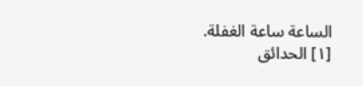الساعة ساعة الغفلة.
[١] الحدائق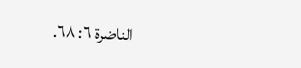الناضرة ٦: ٦٨.